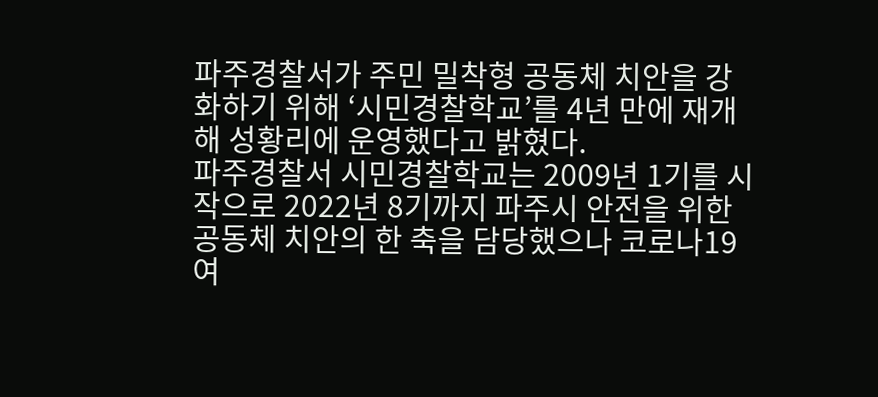파주경찰서가 주민 밀착형 공동체 치안을 강화하기 위해 ‘시민경찰학교’를 4년 만에 재개해 성황리에 운영했다고 밝혔다.
파주경찰서 시민경찰학교는 2009년 1기를 시작으로 2022년 8기까지 파주시 안전을 위한 공동체 치안의 한 축을 담당했으나 코로나19 여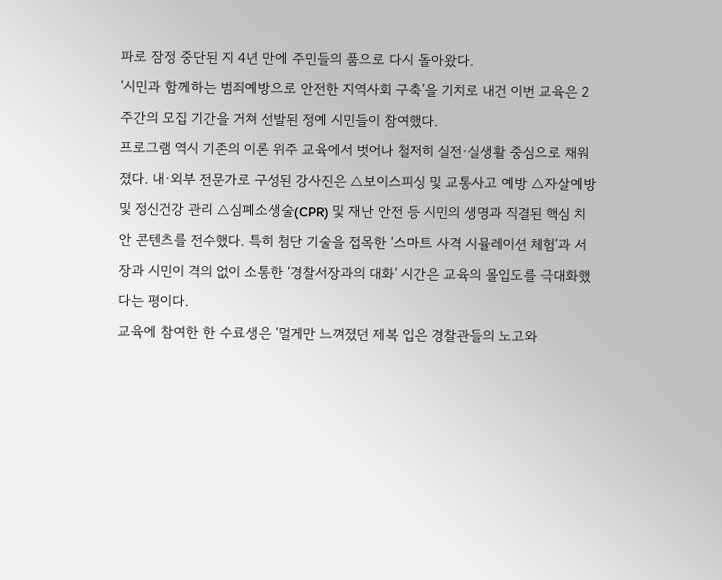파로 잠정 중단된 지 4년 만에 주민들의 품으로 다시 돌아왔다.
‘시민과 함께하는 범죄예방으로 안전한 지역사회 구축’을 기치로 내건 이번 교육은 2주간의 모집 기간을 거쳐 선발된 정예 시민들이 참여했다.
프로그램 역시 기존의 이론 위주 교육에서 벗어나 철저히 실전·실생활 중심으로 채워졌다. 내·외부 전문가로 구성된 강사진은 △보이스피싱 및 교통사고 예방 △자살예방 및 정신건강 관리 △심폐소생술(CPR) 및 재난 안전 등 시민의 생명과 직결된 핵심 치안 콘텐츠를 전수했다. 특히 첨단 기술을 접목한 ‘스마트 사격 시뮬레이션 체험’과 서장과 시민이 격의 없이 소통한 ‘경찰서장과의 대화’ 시간은 교육의 몰입도를 극대화했다는 평이다.
교육에 참여한 한 수료생은 ‘멀게만 느껴졌던 제복 입은 경찰관들의 노고와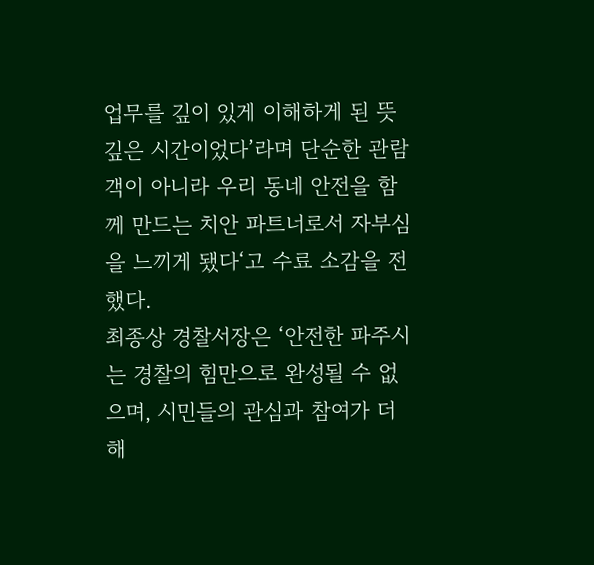업무를 깊이 있게 이해하게 된 뜻깊은 시간이었다’라며 단순한 관람객이 아니라 우리 동네 안전을 함께 만드는 치안 파트너로서 자부심을 느끼게 됐다‘고 수료 소감을 전했다.
최종상 경찰서장은 ‘안전한 파주시는 경찰의 힘만으로 완성될 수 없으며, 시민들의 관심과 참여가 더해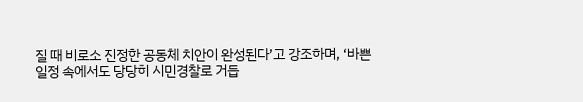질 때 비로소 진정한 공동체 치안이 완성된다’고 강조하며, ‘바쁜 일정 속에서도 당당히 시민경찰로 거듭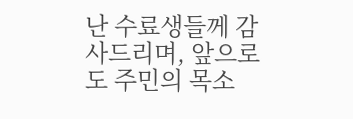난 수료생들께 감사드리며, 앞으로도 주민의 목소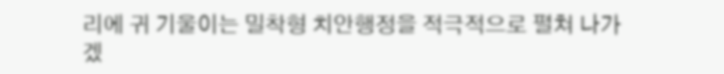리에 귀 기울이는 밀착형 치안행정을 적극적으로 펼쳐 나가겠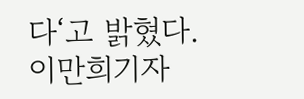다‘고 밝혔다.
이만희기자